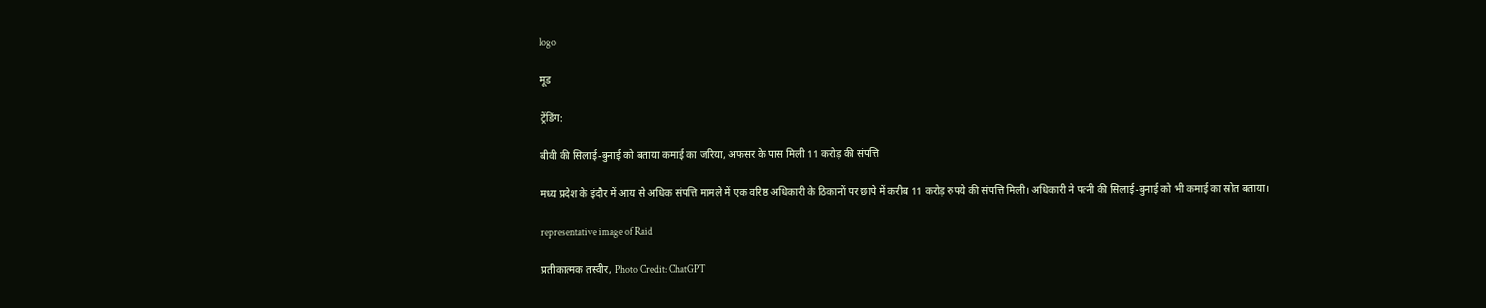logo

मूड

ट्रेंडिंग:

बीवी की सिलाई-बुनाई को बताया कमाई का जरिया, अफसर के पास मिली 11 करोड़ की संपत्ति

मध्य प्रदेश के इंदौर में आय से अधिक संपत्ति मामले में एक वरिष्ठ अधिकारी के ठिकानों पर छापे में करीब 11 करोड़ रुपये की संपत्ति मिली। अधिकारी ने पत्नी की सिलाई-बुनाई को भी कमाई का स्रोत बताया।

representative image of Raid

प्रतीकात्मक तस्वीर, Photo Credit: ChatGPT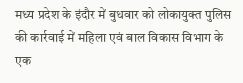मध्य प्रदेश के इंदौर में बुधवार को लोकायुक्त पुलिस की कार्रवाई में महिला एवं बाल विकास विभाग के एक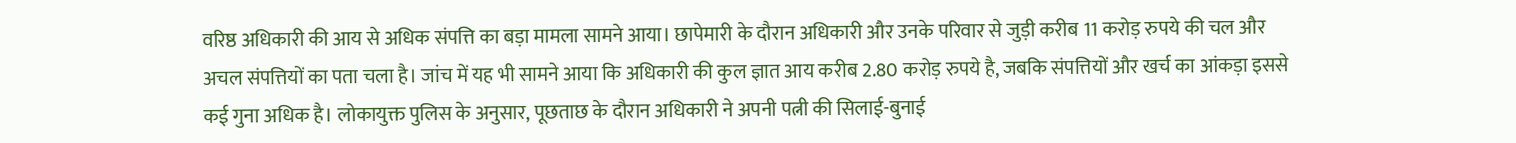वरिष्ठ अधिकारी की आय से अधिक संपत्ति का बड़ा मामला सामने आया। छापेमारी के दौरान अधिकारी और उनके परिवार से जुड़ी करीब 11 करोड़ रुपये की चल और अचल संपत्तियों का पता चला है। जांच में यह भी सामने आया कि अधिकारी की कुल ज्ञात आय करीब 2.80 करोड़ रुपये है, जबकि संपत्तियों और खर्च का आंकड़ा इससे कई गुना अधिक है। लोकायुक्त पुलिस के अनुसार, पूछताछ के दौरान अधिकारी ने अपनी पत्नी की सिलाई-बुनाई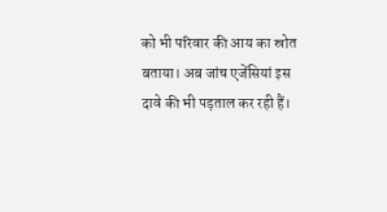को भी परिवार की आय का स्रोत बताया। अब जांच एजेंसियां इस दावे की भी पड़ताल कर रही हैं।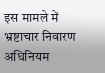इस मामले में भ्रष्टाचार निवारण अधिनियम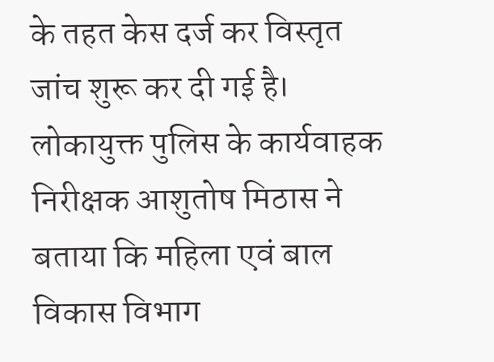के तहत केस दर्ज कर विस्तृत जांच शुरू कर दी गई है। लोकायुक्त पुलिस के कार्यवाहक निरीक्षक आशुतोष मिठास ने बताया कि महिला एवं बाल विकास विभाग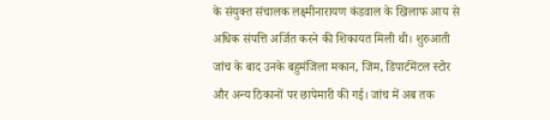के संयुक्त संचालक लक्ष्मीनारायण कंडवाल के खिलाफ आय से अधिक संपत्ति अर्जित करने की शिकायत मिली थी। शुरुआती जांच के बाद उनके बहुमंजिला मकान, जिम, डिपार्टमेंटल स्टोर और अन्य ठिकानों पर छापेमारी की गई। जांच में अब तक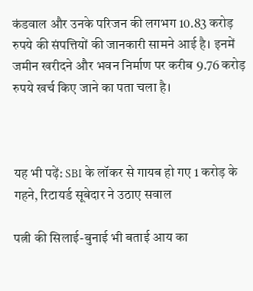कंडवाल और उनके परिजन की लगभग 10.83 करोड़ रुपये की संपत्तियों की जानकारी सामने आई है। इनमें जमीन खरीदने और भवन निर्माण पर करीब 9.76 करोड़ रुपये खर्च किए जाने का पता चला है।



यह भी पढ़ें: SBI के लॉकर से गायब हो गए 1 करोड़ के गहने, रिटायर्ड सूबेदार ने उठाए सवाल

पत्नी की सिलाई-बुनाई भी बताई आय का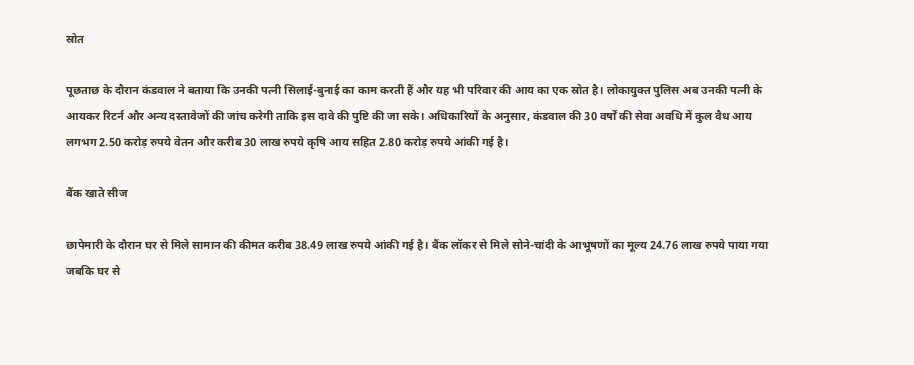स्रोत

पूछताछ के दौरान कंडवाल ने बताया कि उनकी पत्नी सिलाई-बुनाई का काम करती हैं और यह भी परिवार की आय का एक स्रोत है। लोकायुक्त पुलिस अब उनकी पत्नी के आयकर रिटर्न और अन्य दस्तावेजों की जांच करेगी ताकि इस दावे की पुष्टि की जा सके। अधिकारियों के अनुसार, कंडवाल की 30 वर्षों की सेवा अवधि में कुल वैध आय लगभग 2.50 करोड़ रुपये वेतन और करीब 30 लाख रुपये कृषि आय सहित 2.80 करोड़ रुपये आंकी गई है।

बैंक खाते सीज

छापेमारी के दौरान घर से मिले सामान की कीमत करीब 38.49 लाख रुपये आंकी गई है। बैंक लॉकर से मिले सोने-चांदी के आभूषणों का मूल्य 24.76 लाख रुपये पाया गया जबकि घर से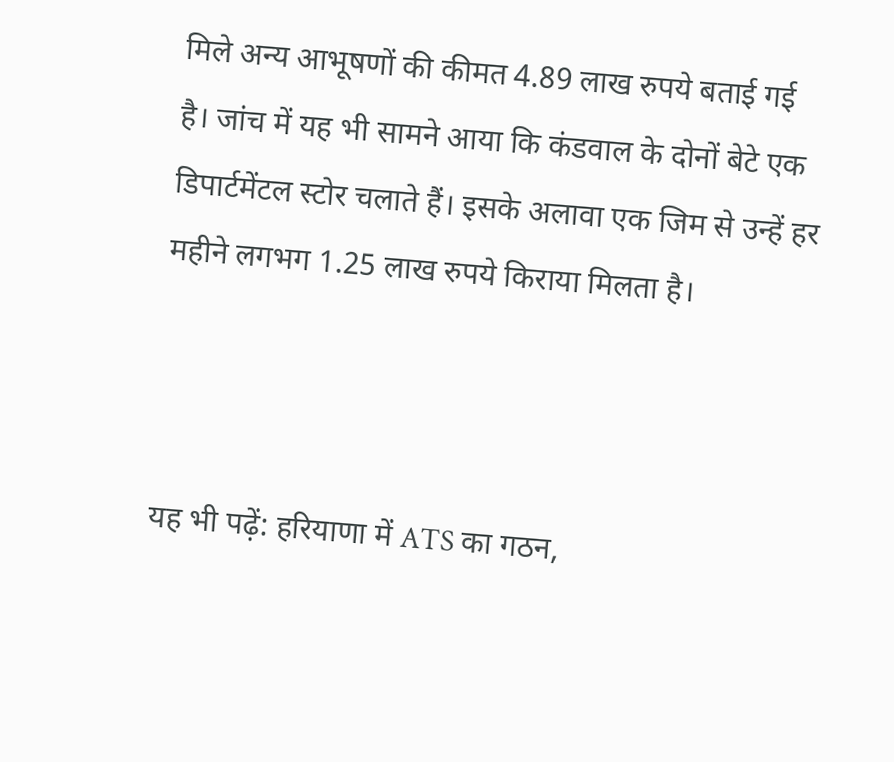मिले अन्य आभूषणों की कीमत 4.89 लाख रुपये बताई गई है। जांच में यह भी सामने आया कि कंडवाल के दोनों बेटे एक डिपार्टमेंटल स्टोर चलाते हैं। इसके अलावा एक जिम से उन्हें हर महीने लगभग 1.25 लाख रुपये किराया मिलता है।



यह भी पढ़ें: हरियाणा में ATS का गठन,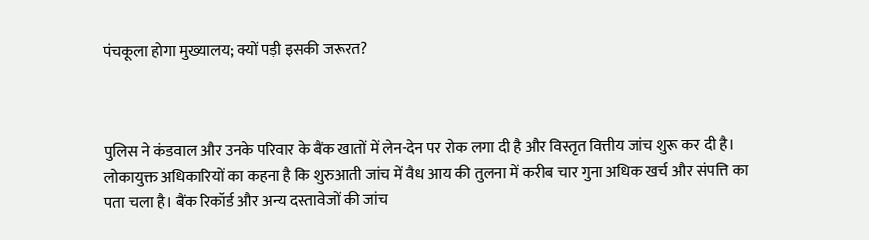पंचकूला होगा मुख्यालय; क्यों पड़ी इसकी जरूरत?



पुलिस ने कंडवाल और उनके परिवार के बैंक खातों में लेन-देन पर रोक लगा दी है और विस्तृत वित्तीय जांच शुरू कर दी है। लोकायुक्त अधिकारियों का कहना है कि शुरुआती जांच में वैध आय की तुलना में करीब चार गुना अधिक खर्च और संपत्ति का पता चला है। बैंक रिकॉर्ड और अन्य दस्तावेजों की जांच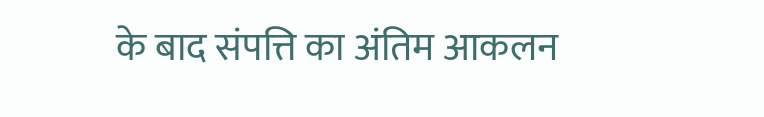के बाद संपत्ति का अंतिम आकलन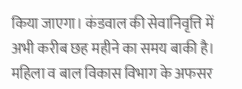किया जाएगा। कंडवाल की सेवानिवृत्ति में अभी करीब छह महीने का समय बाकी है। महिला व बाल विकास विभाग के अफसर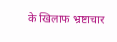के खिलाफ भ्रष्टाचार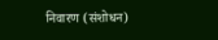निवारण (संशोधन)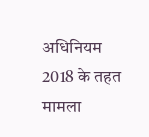अधिनियम 2018 के तहत मामला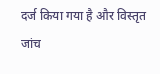दर्ज किया गया है और विस्तृत जांच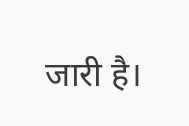जारी है।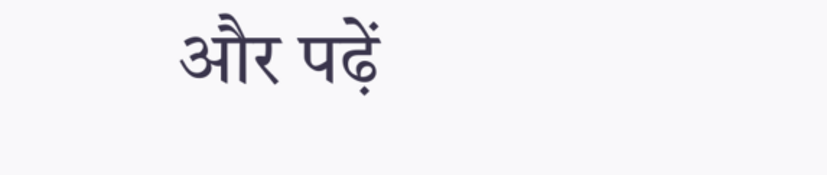और पढ़ें